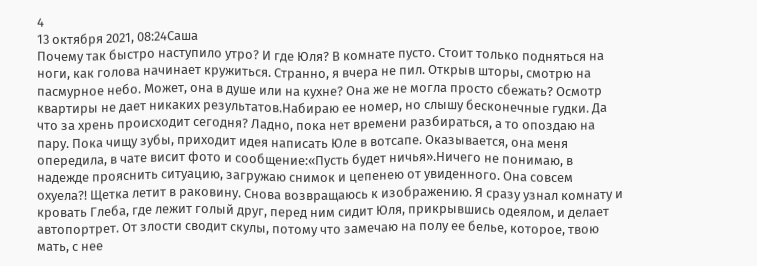4
13 октября 2021, 08:24Саша
Почему так быстро наступило утро? И где Юля? В комнате пусто. Стоит только подняться на ноги, как голова начинает кружиться. Странно, я вчера не пил. Открыв шторы, смотрю на пасмурное небо. Может, она в душе или на кухне? Она же не могла просто сбежать? Осмотр квартиры не дает никаких результатов.Набираю ее номер, но слышу бесконечные гудки. Да что за хрень происходит сегодня? Ладно, пока нет времени разбираться, а то опоздаю на пару. Пока чищу зубы, приходит идея написать Юле в вотсапе. Оказывается, она меня опередила, в чате висит фото и сообщение:«Пусть будет ничья».Ничего не понимаю, в надежде прояснить ситуацию, загружаю снимок и цепенею от увиденного. Она совсем охуела?! Щетка летит в раковину. Снова возвращаюсь к изображению. Я сразу узнал комнату и кровать Глеба, где лежит голый друг, перед ним сидит Юля, прикрывшись одеялом, и делает автопортрет. От злости сводит скулы, потому что замечаю на полу ее белье, которое, твою мать, с нее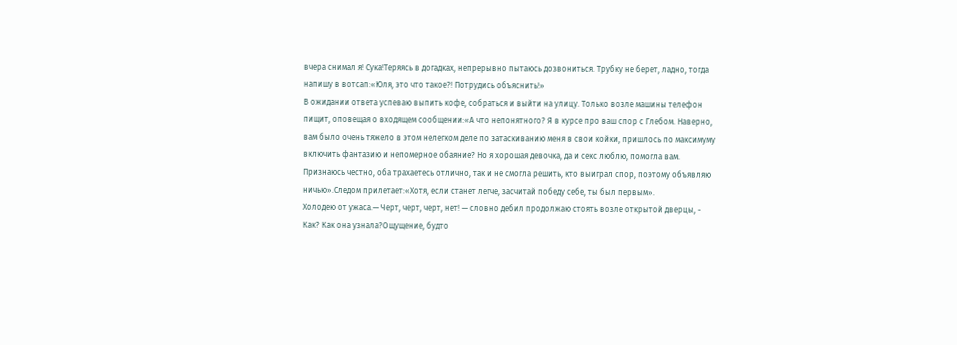вчера снимал я! Сука!Теряясь в догадках, непрерывно пытаюсь дозвониться. Трубку не берет, ладно, тогда напишу в вотсап:«Юля, это что такое?! Потрудись объяснить!»
В ожидании ответа успеваю выпить кофе, собраться и выйти на улицу. Только возле машины телефон пищит, оповещая о входящем сообщении:«А что непонятного? Я в курсе про ваш спор с Глебом. Наверно, вам было очень тяжело в этом нелегком деле по затаскиванию меня в свои койки, пришлось по максимуму включить фантазию и непомерное обаяние? Но я хорошая девочка, да и секс люблю, помогла вам. Признаюсь честно, оба трахаетесь отлично, так и не смогла решить, кто выиграл спор, поэтому объявляю ничью».Следом прилетает:«Хотя, если станет легче, засчитай победу себе, ты был первым».
Холодею от ужаса.— Черт, черт, черт, нет! — словно дебил продолжаю стоять возле открытой дверцы, - Как? Как она узнала?Ощущение, будто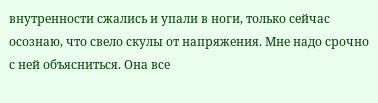внутренности сжались и упали в ноги, только сейчас осознаю, что свело скулы от напряжения. Мне надо срочно с ней объясниться. Она все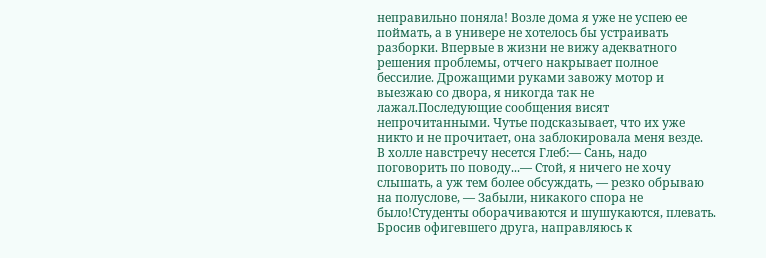неправильно поняла! Возле дома я уже не успею ее поймать, а в универе не хотелось бы устраивать разборки. Впервые в жизни не вижу адекватного решения проблемы, отчего накрывает полное бессилие. Дрожащими руками завожу мотор и выезжаю со двора, я никогда так не лажал.Последующие сообщения висят непрочитанными. Чутье подсказывает, что их уже никто и не прочитает, она заблокировала меня везде.
В холле навстречу несется Глеб:— Сань, надо поговорить по поводу...— Стой, я ничего не хочу слышать, а уж тем более обсуждать, — резко обрываю на полуслове, — Забыли, никакого спора не было!Студенты оборачиваются и шушукаются, плевать. Бросив офигевшего друга, направляюсь к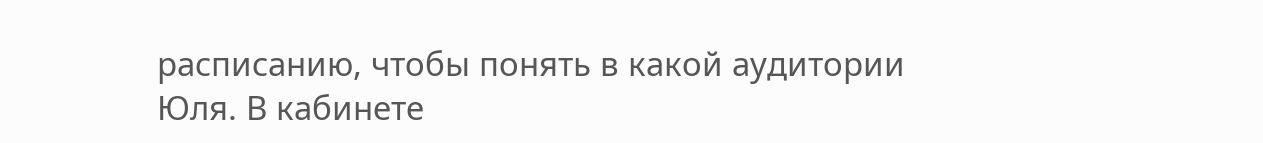расписанию, чтобы понять в какой аудитории Юля. В кабинете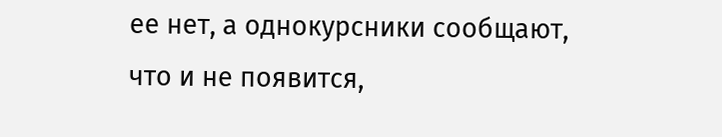ее нет, а однокурсники сообщают, что и не появится,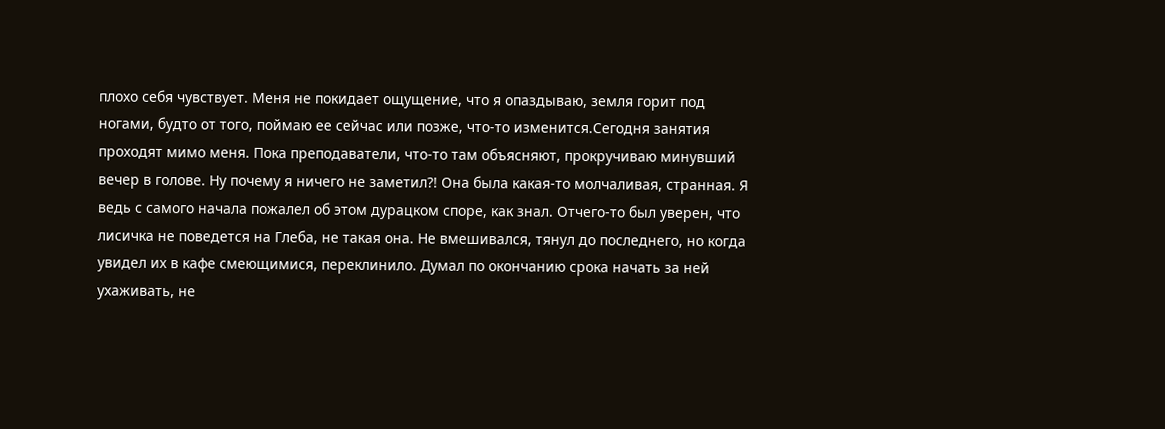плохо себя чувствует. Меня не покидает ощущение, что я опаздываю, земля горит под ногами, будто от того, поймаю ее сейчас или позже, что-то изменится.Сегодня занятия проходят мимо меня. Пока преподаватели, что-то там объясняют, прокручиваю минувший вечер в голове. Ну почему я ничего не заметил?! Она была какая-то молчаливая, странная. Я ведь с самого начала пожалел об этом дурацком споре, как знал. Отчего-то был уверен, что лисичка не поведется на Глеба, не такая она. Не вмешивался, тянул до последнего, но когда увидел их в кафе смеющимися, переклинило. Думал по окончанию срока начать за ней ухаживать, не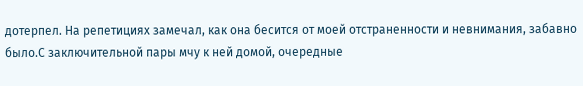дотерпел. На репетициях замечал, как она бесится от моей отстраненности и невнимания, забавно было.С заключительной пары мчу к ней домой, очередные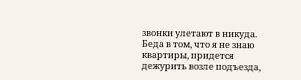звонки улетают в никуда. Беда в том, что я не знаю квартиры, придется дежурить возле подъезда,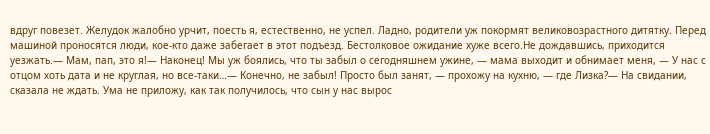вдруг повезет. Желудок жалобно урчит, поесть я, естественно, не успел. Ладно, родители уж покормят великовозрастного дитятку. Перед машиной проносятся люди, кое-кто даже забегает в этот подъезд. Бестолковое ожидание хуже всего.Не дождавшись, приходится уезжать.— Мам, пап, это я!— Наконец! Мы уж боялись, что ты забыл о сегодняшнем ужине, — мама выходит и обнимает меня, — У нас с отцом хоть дата и не круглая, но все-таки…— Конечно, не забыл! Просто был занят, — прохожу на кухню, — где Лизка?— На свидании, сказала не ждать. Ума не приложу, как так получилось, что сын у нас вырос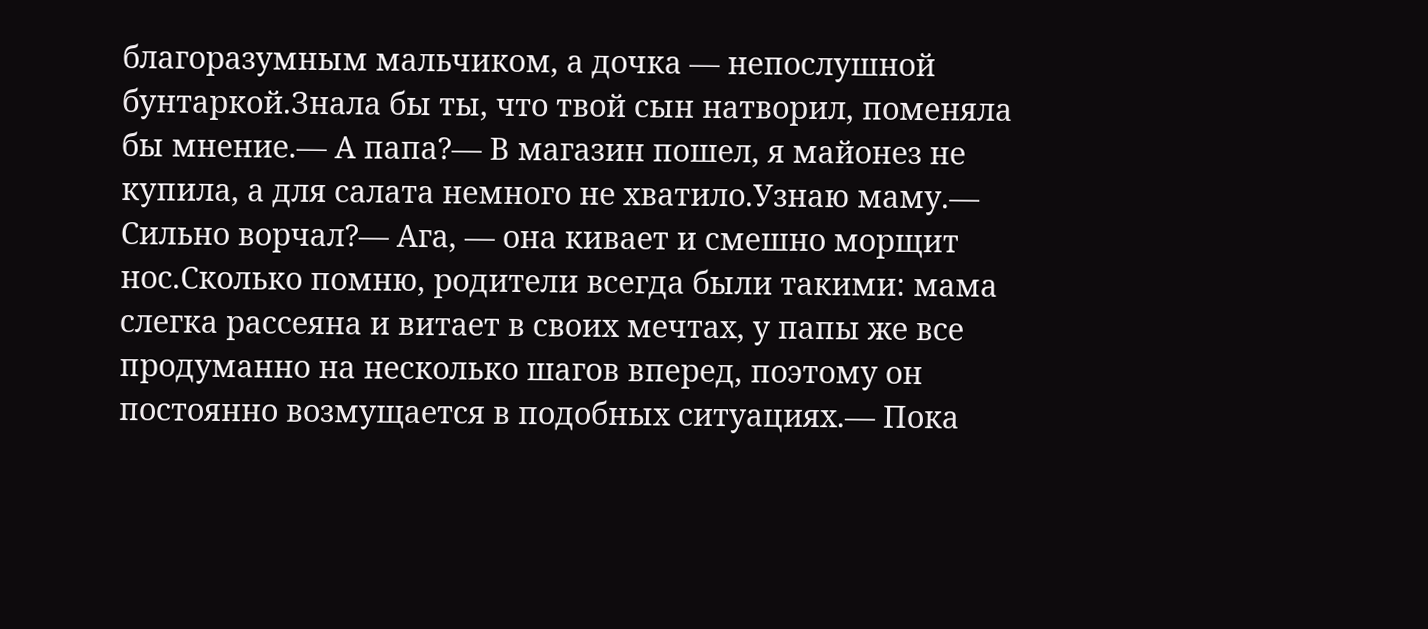благоразумным мальчиком, а дочка — непослушной бунтаркой.Знала бы ты, что твой сын натворил, поменяла бы мнение.— А папа?— В магазин пошел, я майонез не купила, а для салата немного не хватило.Узнаю маму.— Сильно ворчал?— Ага, — она кивает и смешно морщит нос.Сколько помню, родители всегда были такими: мама слегка рассеяна и витает в своих мечтах, у папы же все продуманно на несколько шагов вперед, поэтому он постоянно возмущается в подобных ситуациях.— Пока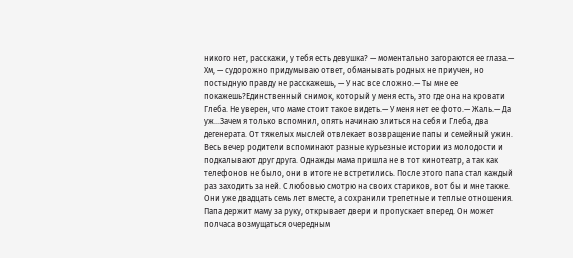никого нет, расскажи, у тебя есть девушка? — моментально загораются ее глаза.— Хм, — судорожно придумываю ответ, обманывать родных не приучен, но постыдную правду не расскажешь, — У нас все сложно.— Ты мне ее покажешь?Единственный снимок, который у меня есть, это где она на кровати Глеба. Не уверен, что маме стоит такое видеть.— У меня нет ее фото.— Жаль.— Да уж…Зачем я только вспомнил, опять начинаю злиться на себя и Глеба, два дегенерата. От тяжелых мыслей отвлекает возвращение папы и семейный ужин. Весь вечер родители вспоминают разные курьезные истории из молодости и подкалывают друг друга. Однажды мама пришла не в тот кинотеатр, а так как телефонов не было, они в итоге не встретились. После этого папа стал каждый раз заходить за ней. С любовью смотрю на своих стариков, вот бы и мне также. Они уже двадцать семь лет вместе, а сохранили трепетные и теплые отношения. Папа держит маму за руку, открывает двери и пропускает вперед. Он может полчаса возмущаться очередным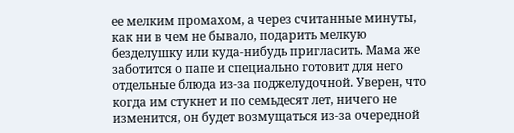ее мелким промахом, а через считанные минуты, как ни в чем не бывало, подарить мелкую безделушку или куда-нибудь пригласить. Мама же заботится о папе и специально готовит для него отдельные блюда из-за поджелудочной. Уверен, что когда им стукнет и по семьдесят лет, ничего не изменится, он будет возмущаться из-за очередной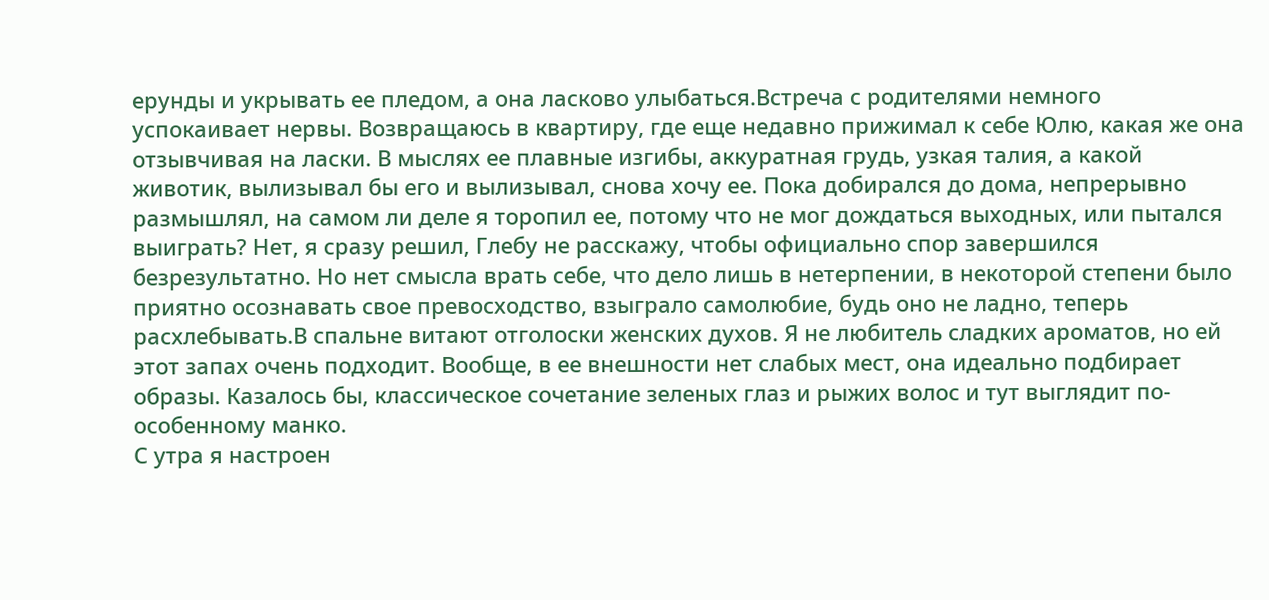ерунды и укрывать ее пледом, а она ласково улыбаться.Встреча с родителями немного успокаивает нервы. Возвращаюсь в квартиру, где еще недавно прижимал к себе Юлю, какая же она отзывчивая на ласки. В мыслях ее плавные изгибы, аккуратная грудь, узкая талия, а какой животик, вылизывал бы его и вылизывал, снова хочу ее. Пока добирался до дома, непрерывно размышлял, на самом ли деле я торопил ее, потому что не мог дождаться выходных, или пытался выиграть? Нет, я сразу решил, Глебу не расскажу, чтобы официально спор завершился безрезультатно. Но нет смысла врать себе, что дело лишь в нетерпении, в некоторой степени было приятно осознавать свое превосходство, взыграло самолюбие, будь оно не ладно, теперь расхлебывать.В спальне витают отголоски женских духов. Я не любитель сладких ароматов, но ей этот запах очень подходит. Вообще, в ее внешности нет слабых мест, она идеально подбирает образы. Казалось бы, классическое сочетание зеленых глаз и рыжих волос и тут выглядит по-особенному манко.
С утра я настроен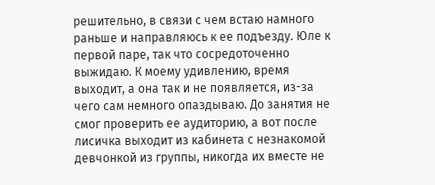решительно, в связи с чем встаю намного раньше и направляюсь к ее подъезду. Юле к первой паре, так что сосредоточенно выжидаю. К моему удивлению, время выходит, а она так и не появляется, из-за чего сам немного опаздываю. До занятия не смог проверить ее аудиторию, а вот после лисичка выходит из кабинета с незнакомой девчонкой из группы, никогда их вместе не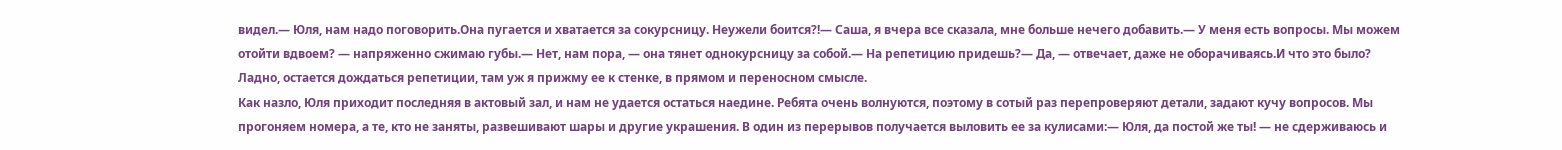видел.— Юля, нам надо поговорить.Она пугается и хватается за сокурсницу. Неужели боится?!— Саша, я вчера все сказала, мне больше нечего добавить.— У меня есть вопросы. Мы можем отойти вдвоем? — напряженно сжимаю губы.— Нет, нам пора, — она тянет однокурсницу за собой.— На репетицию придешь?— Да, — отвечает, даже не оборачиваясь.И что это было? Ладно, остается дождаться репетиции, там уж я прижму ее к стенке, в прямом и переносном смысле.
Как назло, Юля приходит последняя в актовый зал, и нам не удается остаться наедине. Ребята очень волнуются, поэтому в сотый раз перепроверяют детали, задают кучу вопросов. Мы прогоняем номера, а те, кто не заняты, развешивают шары и другие украшения. В один из перерывов получается выловить ее за кулисами:— Юля, да постой же ты! — не сдерживаюсь и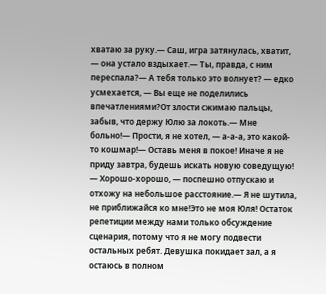хватаю за руку.— Саш, игра затянулась, хватит, — она устало вздыхает.— Ты, правда, с ним переспала?— А тебя только это волнует? — едко усмехается, — Вы еще не поделились впечатлениями?От злости сжимаю пальцы, забыв, что держу Юлю за локоть.— Мне больно!— Прости, я не хотел, — а-а-а, это какой-то кошмар!— Оставь меня в покое! Иначе я не приду завтра, будешь искать новую соведущую! — Хорошо-хорошо, — поспешно отпускаю и отхожу на небольшое расстояние.— Я не шутила, не приближайся ко мне!Это не моя Юля! Остаток репетиции между нами только обсуждение сценария, потому что я не могу подвести остальных ребят. Девушка покидает зал, а я остаюсь в полном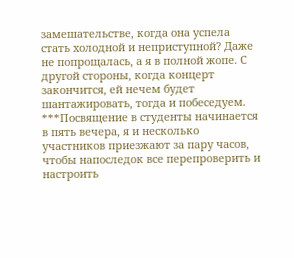замешательстве, когда она успела стать холодной и неприступной? Даже не попрощалась, а я в полной жопе. С другой стороны, когда концерт закончится, ей нечем будет шантажировать, тогда и побеседуем.
***Посвящение в студенты начинается в пять вечера, я и несколько участников приезжают за пару часов, чтобы напоследок все перепроверить и настроить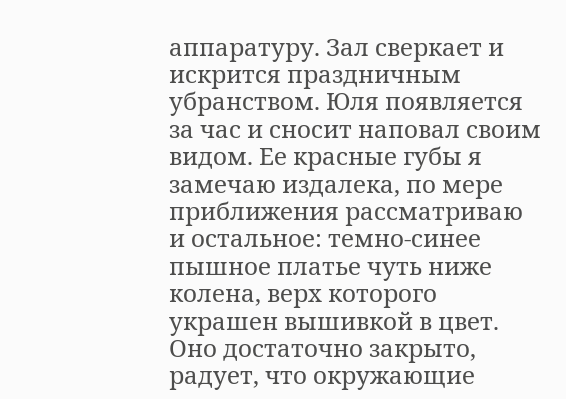аппаратуру. Зал сверкает и искрится праздничным убранством. Юля появляется за час и сносит наповал своим видом. Ее красные губы я замечаю издалека, по мере приближения рассматриваю и остальное: темно-синее пышное платье чуть ниже колена, верх которого украшен вышивкой в цвет. Оно достаточно закрыто, радует, что окружающие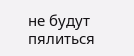не будут пялиться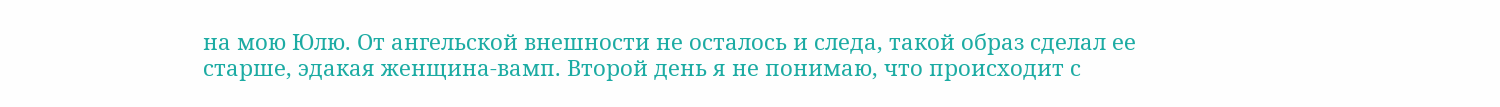на мою Юлю. От ангельской внешности не осталось и следа, такой образ сделал ее старше, эдакая женщина-вамп. Второй день я не понимаю, что происходит с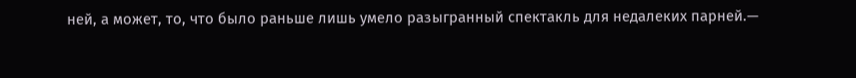ней, а может, то, что было раньше лишь умело разыгранный спектакль для недалеких парней.—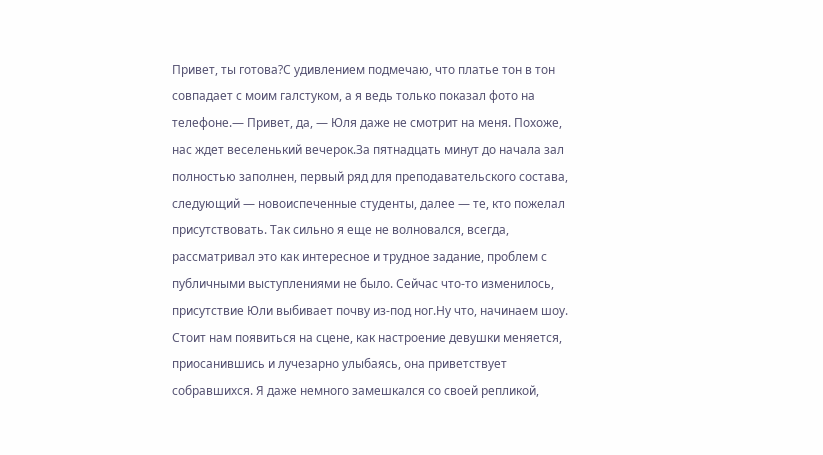Привет, ты готова?С удивлением подмечаю, что платье тон в тон совпадает с моим галстуком, а я ведь только показал фото на телефоне.— Привет, да, — Юля даже не смотрит на меня. Похоже, нас ждет веселенький вечерок.За пятнадцать минут до начала зал полностью заполнен, первый ряд для преподавательского состава, следующий — новоиспеченные студенты, далее — те, кто пожелал присутствовать. Так сильно я еще не волновался, всегда, рассматривал это как интересное и трудное задание, проблем с публичными выступлениями не было. Сейчас что-то изменилось, присутствие Юли выбивает почву из-под ног.Ну что, начинаем шоу. Стоит нам появиться на сцене, как настроение девушки меняется, приосанившись и лучезарно улыбаясь, она приветствует собравшихся. Я даже немного замешкался со своей репликой,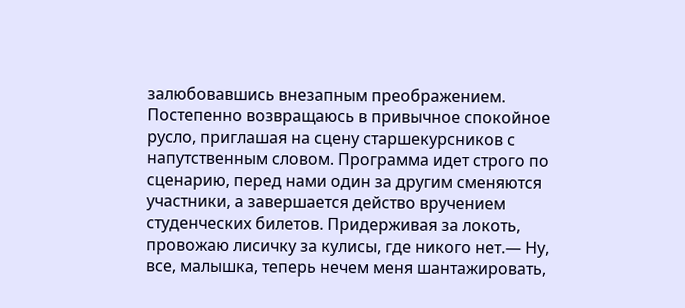залюбовавшись внезапным преображением. Постепенно возвращаюсь в привычное спокойное русло, приглашая на сцену старшекурсников с напутственным словом. Программа идет строго по сценарию, перед нами один за другим сменяются участники, а завершается действо вручением студенческих билетов. Придерживая за локоть, провожаю лисичку за кулисы, где никого нет.— Ну, все, малышка, теперь нечем меня шантажировать,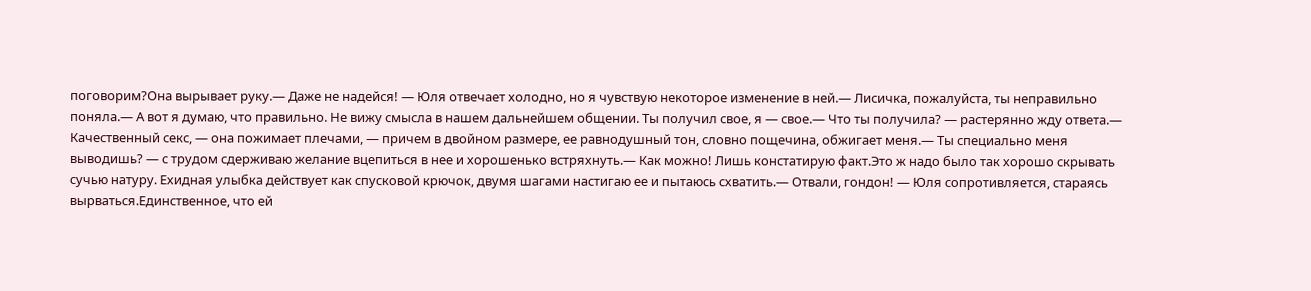поговорим?Она вырывает руку.— Даже не надейся! — Юля отвечает холодно, но я чувствую некоторое изменение в ней.— Лисичка, пожалуйста, ты неправильно поняла.— А вот я думаю, что правильно. Не вижу смысла в нашем дальнейшем общении. Ты получил свое, я — свое.— Что ты получила? — растерянно жду ответа.— Качественный секс, — она пожимает плечами, — причем в двойном размере, ее равнодушный тон, словно пощечина, обжигает меня.— Ты специально меня выводишь? — с трудом сдерживаю желание вцепиться в нее и хорошенько встряхнуть.— Как можно! Лишь констатирую факт.Это ж надо было так хорошо скрывать сучью натуру. Ехидная улыбка действует как спусковой крючок, двумя шагами настигаю ее и пытаюсь схватить.— Отвали, гондон! — Юля сопротивляется, стараясь вырваться.Единственное, что ей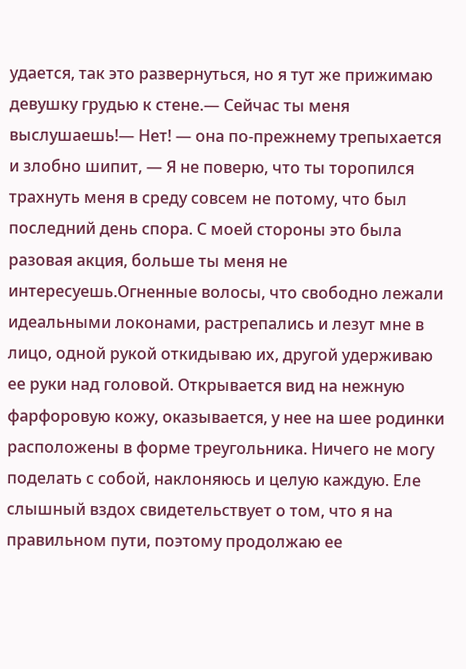удается, так это развернуться, но я тут же прижимаю девушку грудью к стене.— Сейчас ты меня выслушаешь!— Нет! — она по-прежнему трепыхается и злобно шипит, — Я не поверю, что ты торопился трахнуть меня в среду совсем не потому, что был последний день спора. С моей стороны это была разовая акция, больше ты меня не интересуешь.Огненные волосы, что свободно лежали идеальными локонами, растрепались и лезут мне в лицо, одной рукой откидываю их, другой удерживаю ее руки над головой. Открывается вид на нежную фарфоровую кожу, оказывается, у нее на шее родинки расположены в форме треугольника. Ничего не могу поделать с собой, наклоняюсь и целую каждую. Еле слышный вздох свидетельствует о том, что я на правильном пути, поэтому продолжаю ее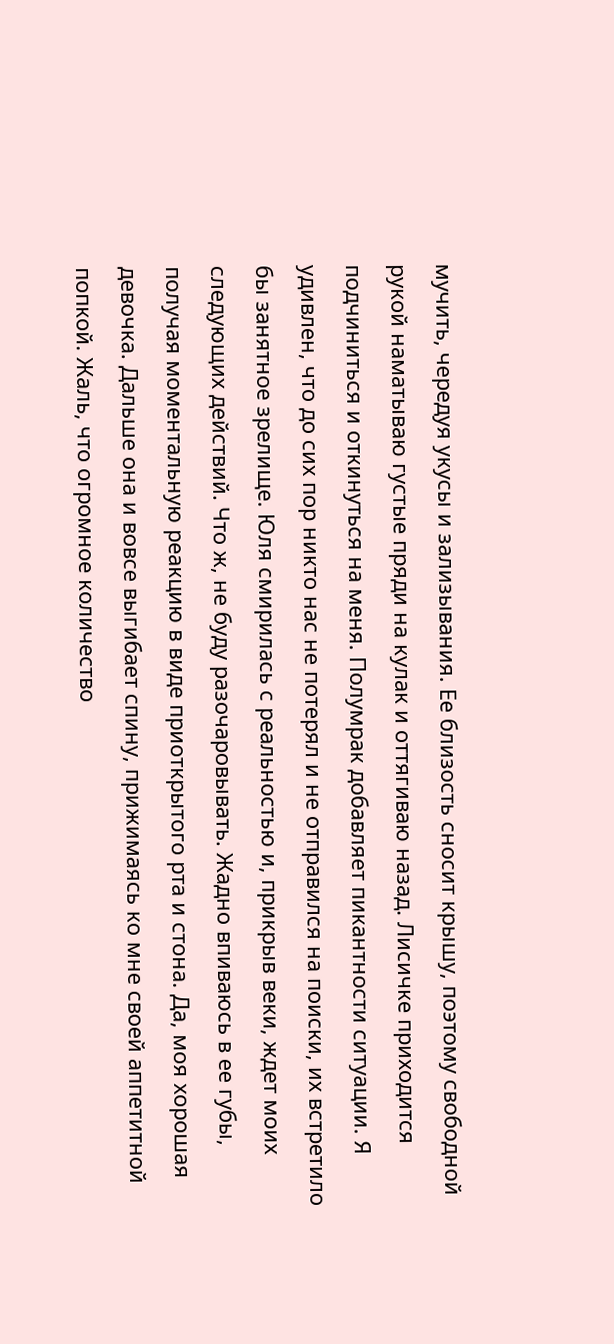мучить, чередуя укусы и зализывания. Ее близость сносит крышу, поэтому свободной рукой наматываю густые пряди на кулак и оттягиваю назад. Лисичке приходится подчиниться и откинуться на меня. Полумрак добавляет пикантности ситуации. Я удивлен, что до сих пор никто нас не потерял и не отправился на поиски, их встретило бы занятное зрелище. Юля смирилась с реальностью и, прикрыв веки, ждет моих следующих действий. Что ж, не буду разочаровывать. Жадно впиваюсь в ее губы, получая моментальную реакцию в виде приоткрытого рта и стона. Да, моя хорошая девочка. Дальше она и вовсе выгибает спину, прижимаясь ко мне своей аппетитной попкой. Жаль, что огромное количество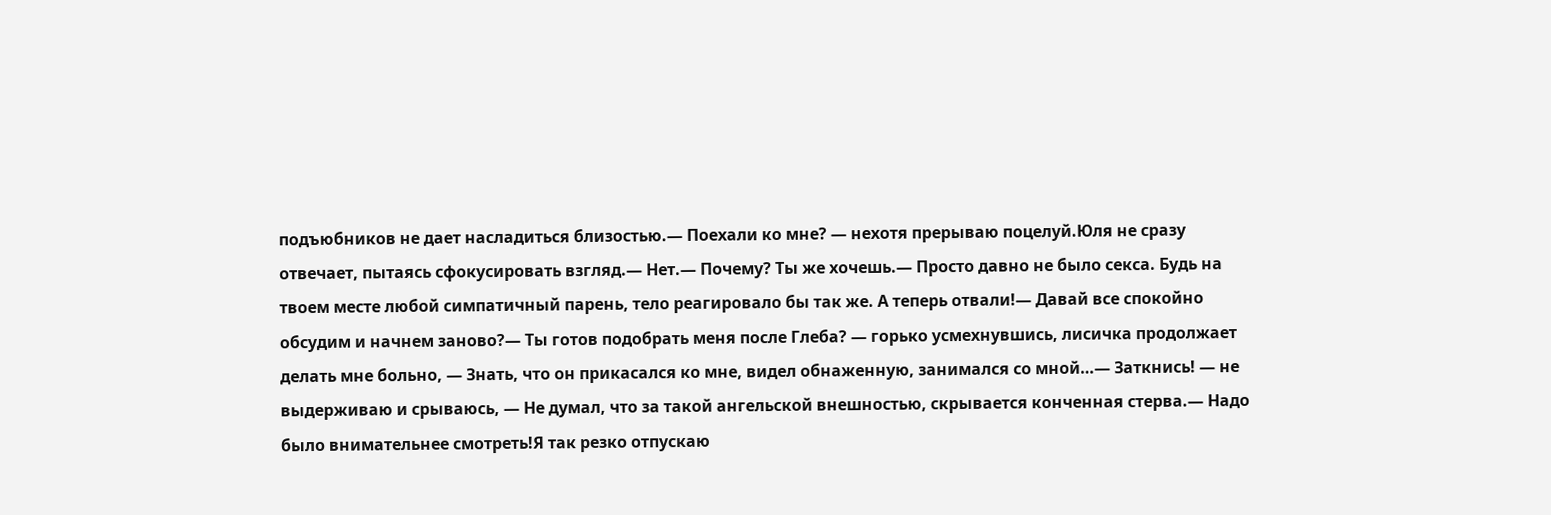подъюбников не дает насладиться близостью.— Поехали ко мне? — нехотя прерываю поцелуй.Юля не сразу отвечает, пытаясь сфокусировать взгляд.— Нет.— Почему? Ты же хочешь.— Просто давно не было секса. Будь на твоем месте любой симпатичный парень, тело реагировало бы так же. А теперь отвали!— Давай все спокойно обсудим и начнем заново?— Ты готов подобрать меня после Глеба? — горько усмехнувшись, лисичка продолжает делать мне больно, — Знать, что он прикасался ко мне, видел обнаженную, занимался со мной…— Заткнись! — не выдерживаю и срываюсь, — Не думал, что за такой ангельской внешностью, скрывается конченная стерва.— Надо было внимательнее смотреть!Я так резко отпускаю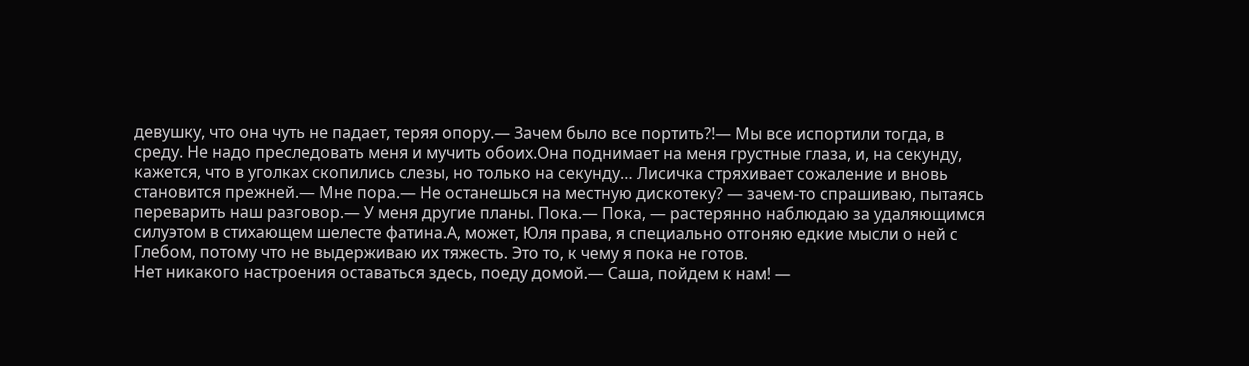девушку, что она чуть не падает, теряя опору.— Зачем было все портить?!— Мы все испортили тогда, в среду. Не надо преследовать меня и мучить обоих.Она поднимает на меня грустные глаза, и, на секунду, кажется, что в уголках скопились слезы, но только на секунду… Лисичка стряхивает сожаление и вновь становится прежней.— Мне пора.— Не останешься на местную дискотеку? — зачем-то спрашиваю, пытаясь переварить наш разговор.— У меня другие планы. Пока.— Пока, — растерянно наблюдаю за удаляющимся силуэтом в стихающем шелесте фатина.А, может, Юля права, я специально отгоняю едкие мысли о ней с Глебом, потому что не выдерживаю их тяжесть. Это то, к чему я пока не готов.
Нет никакого настроения оставаться здесь, поеду домой.— Саша, пойдем к нам! —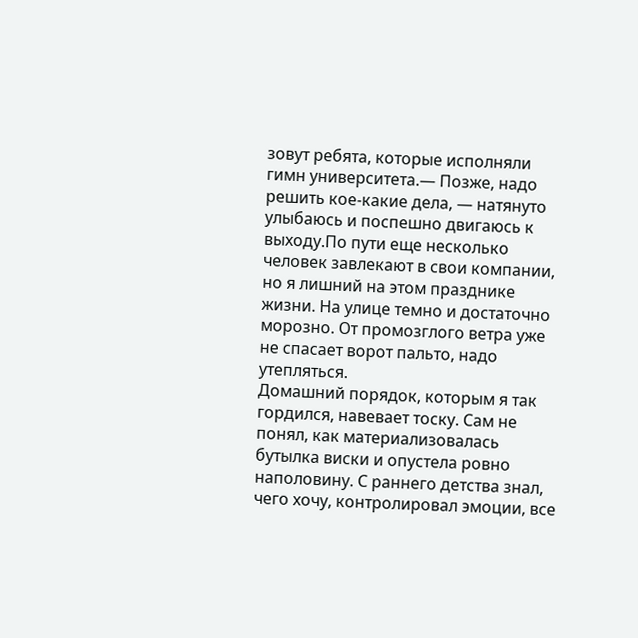зовут ребята, которые исполняли гимн университета.— Позже, надо решить кое-какие дела, — натянуто улыбаюсь и поспешно двигаюсь к выходу.По пути еще несколько человек завлекают в свои компании, но я лишний на этом празднике жизни. На улице темно и достаточно морозно. От промозглого ветра уже не спасает ворот пальто, надо утепляться.
Домашний порядок, которым я так гордился, навевает тоску. Сам не понял, как материализовалась бутылка виски и опустела ровно наполовину. С раннего детства знал, чего хочу, контролировал эмоции, все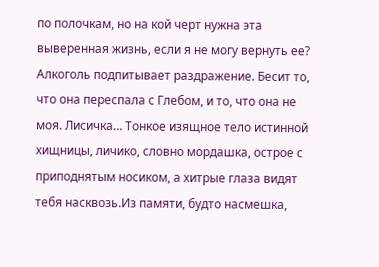по полочкам, но на кой черт нужна эта выверенная жизнь, если я не могу вернуть ее? Алкоголь подпитывает раздражение. Бесит то, что она переспала с Глебом, и то, что она не моя. Лисичка… Тонкое изящное тело истинной хищницы, личико, словно мордашка, острое с приподнятым носиком, а хитрые глаза видят тебя насквозь.Из памяти, будто насмешка,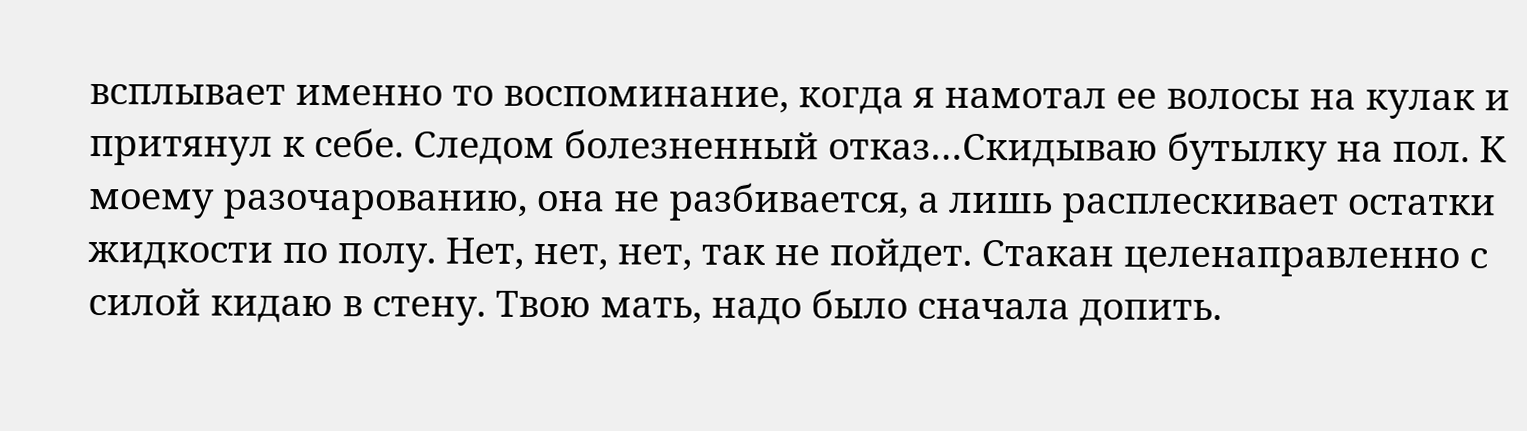всплывает именно то воспоминание, когда я намотал ее волосы на кулак и притянул к себе. Следом болезненный отказ…Скидываю бутылку на пол. К моему разочарованию, она не разбивается, а лишь расплескивает остатки жидкости по полу. Нет, нет, нет, так не пойдет. Стакан целенаправленно с силой кидаю в стену. Твою мать, надо было сначала допить.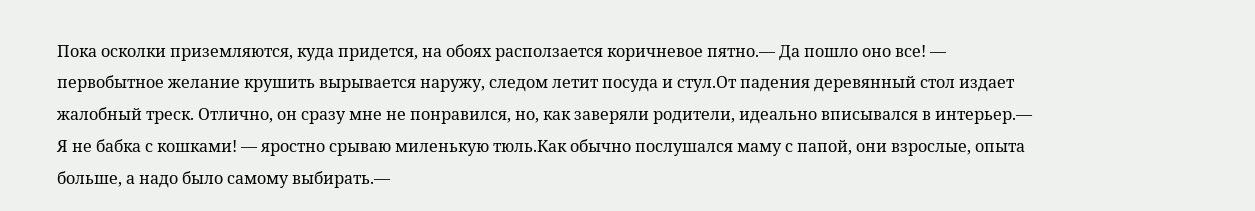Пока осколки приземляются, куда придется, на обоях расползается коричневое пятно.— Да пошло оно все! — первобытное желание крушить вырывается наружу, следом летит посуда и стул.От падения деревянный стол издает жалобный треск. Отлично, он сразу мне не понравился, но, как заверяли родители, идеально вписывался в интерьер.— Я не бабка с кошками! — яростно срываю миленькую тюль.Как обычно послушался маму с папой, они взрослые, опыта больше, а надо было самому выбирать.—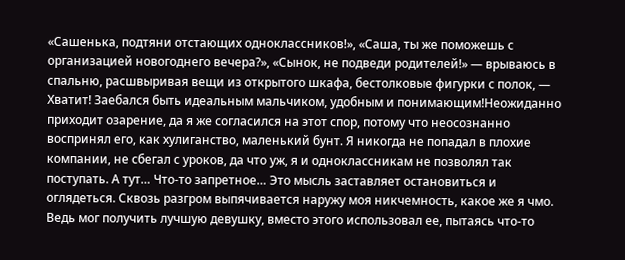«Сашенька, подтяни отстающих одноклассников!», «Саша, ты же поможешь с организацией новогоднего вечера?», «Сынок, не подведи родителей!» — врываюсь в спальню, расшвыривая вещи из открытого шкафа, бестолковые фигурки с полок, — Хватит! Заебался быть идеальным мальчиком, удобным и понимающим!Неожиданно приходит озарение, да я же согласился на этот спор, потому что неосознанно воспринял его, как хулиганство, маленький бунт. Я никогда не попадал в плохие компании, не сбегал с уроков, да что уж, я и одноклассникам не позволял так поступать. А тут… Что-то запретное… Это мысль заставляет остановиться и оглядеться. Сквозь разгром выпячивается наружу моя никчемность, какое же я чмо. Ведь мог получить лучшую девушку, вместо этого использовал ее, пытаясь что-то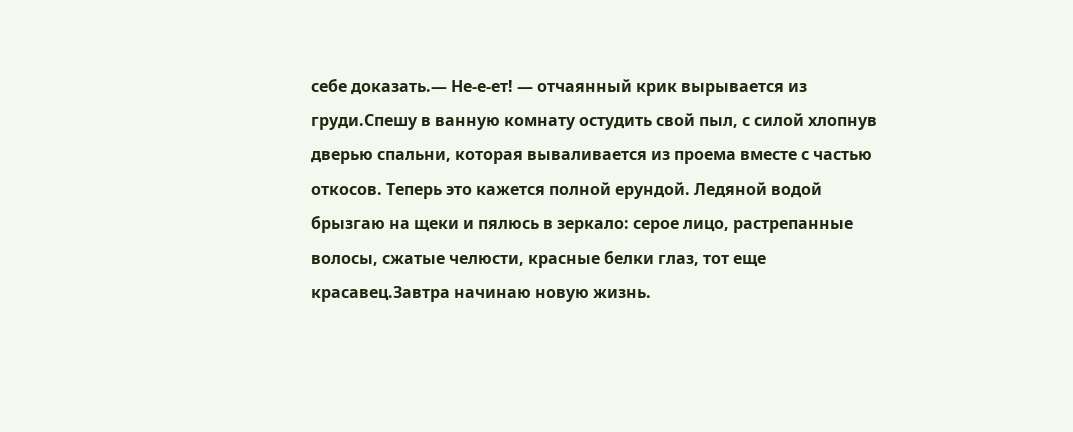себе доказать.— Не-е-ет! — отчаянный крик вырывается из груди.Спешу в ванную комнату остудить свой пыл, с силой хлопнув дверью спальни, которая вываливается из проема вместе с частью откосов. Теперь это кажется полной ерундой. Ледяной водой брызгаю на щеки и пялюсь в зеркало: серое лицо, растрепанные волосы, сжатые челюсти, красные белки глаз, тот еще красавец.Завтра начинаю новую жизнь.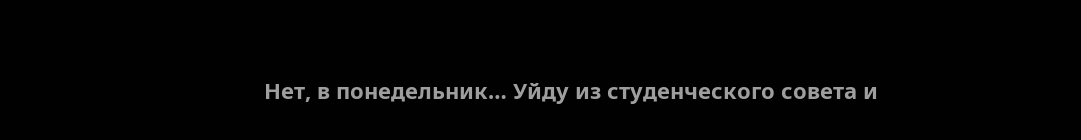Нет, в понедельник… Уйду из студенческого совета и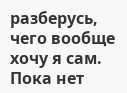разберусь, чего вообще хочу я сам.
Пока нет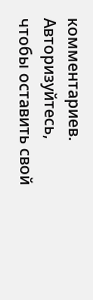комментариев. Авторизуйтесь, чтобы оставить свой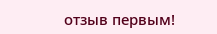отзыв первым!